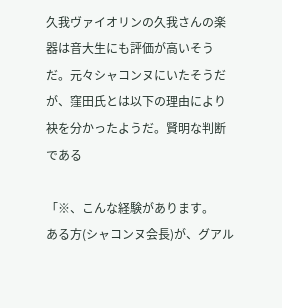久我ヴァイオリンの久我さんの楽器は音大生にも評価が高いそうだ。元々シャコンヌにいたそうだが、窪田氏とは以下の理由により袂を分かったようだ。賢明な判断である

「※、こんな経験があります。
ある方(シャコンヌ会長)が、グアル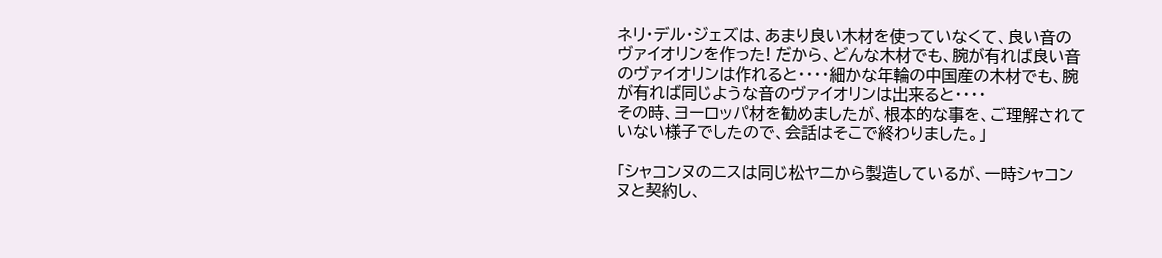ネリ・デル・ジェズは、あまり良い木材を使っていなくて、良い音のヴァイオリンを作った! だから、どんな木材でも、腕が有れば良い音のヴァイオリンは作れると・・・・細かな年輪の中国産の木材でも、腕が有れば同じような音のヴァイオリンは出来ると・・・・
その時、ヨーロッパ材を勧めましたが、根本的な事を、ご理解されていない様子でしたので、会話はそこで終わりました。」

「シャコンヌのニスは同じ松ヤニから製造しているが、一時シャコンヌと契約し、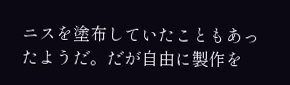ニスを塗布していたこともあったようだ。だが自由に製作を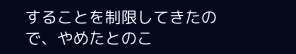することを制限してきたので、やめたとのこ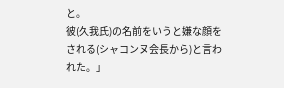と。
彼(久我氏)の名前をいうと嫌な顔をされる(シャコンヌ会長から)と言われた。」